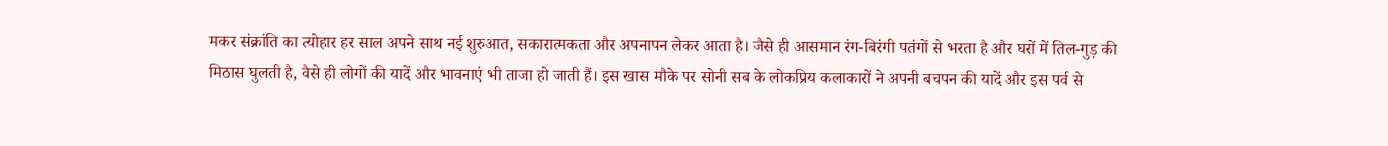मकर संक्रांति का त्योहार हर साल अपने साथ नई शुरुआत, सकारात्मकता और अपनापन लेकर आता है। जैसे ही आसमान रंग-बिरंगी पतंगों से भरता है और घरों में तिल-गुड़ की मिठास घुलती है, वैसे ही लोगों की यादें और भावनाएं भी ताजा हो जाती हैं। इस खास मौके पर सोनी सब के लोकप्रिय कलाकारों ने अपनी बचपन की यादें और इस पर्व से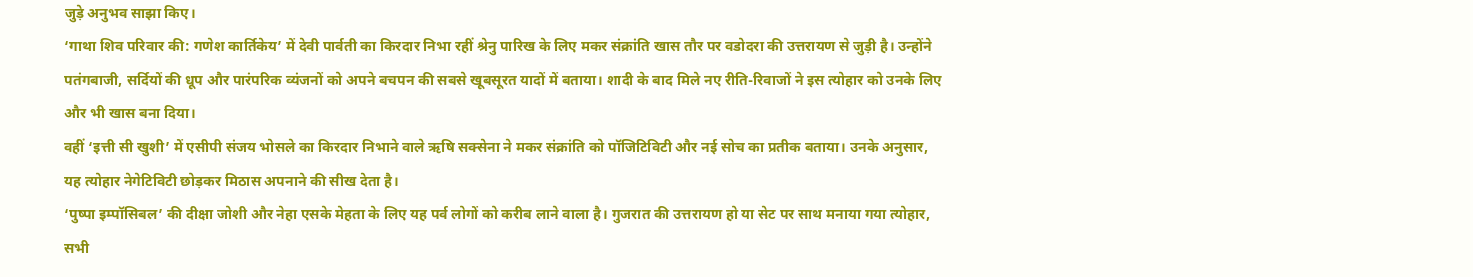जुड़े अनुभव साझा किए।
‘गाथा शिव परिवार की: गणेश कार्तिकेय’ में देवी पार्वती का किरदार निभा रहीं श्रेनु पारिख के लिए मकर संक्रांति खास तौर पर वडोदरा की उत्तरायण से जुड़ी है। उन्होंने पतंगबाजी, सर्दियों की धूप और पारंपरिक व्यंजनों को अपने बचपन की सबसे खूबसूरत यादों में बताया। शादी के बाद मिले नए रीति-रिवाजों ने इस त्योहार को उनके लिए और भी खास बना दिया।
वहीं ‘इत्ती सी खुशी’ में एसीपी संजय भोसले का किरदार निभाने वाले ऋषि सक्सेना ने मकर संक्रांति को पॉजिटिविटी और नई सोच का प्रतीक बताया। उनके अनुसार, यह त्योहार नेगेटिविटी छोड़कर मिठास अपनाने की सीख देता है।
‘पुष्पा इम्पॉसिबल’ की दीक्षा जोशी और नेहा एसके मेहता के लिए यह पर्व लोगों को करीब लाने वाला है। गुजरात की उत्तरायण हो या सेट पर साथ मनाया गया त्योहार, सभी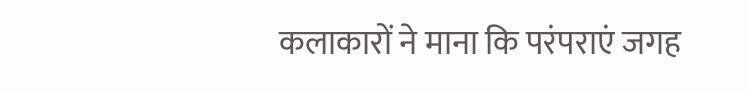कलाकारों ने माना कि परंपराएं जगह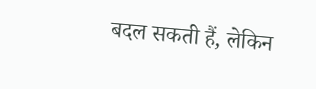बदल सकती हैं, लेकिन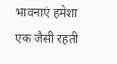भावनाएं हमेशा एक जैसी रहती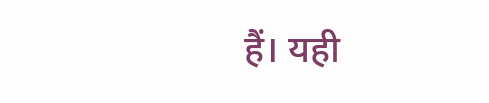हैं। यही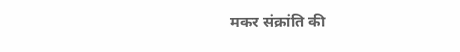मकर संक्रांति की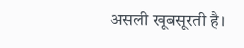असली खूबसूरती है।